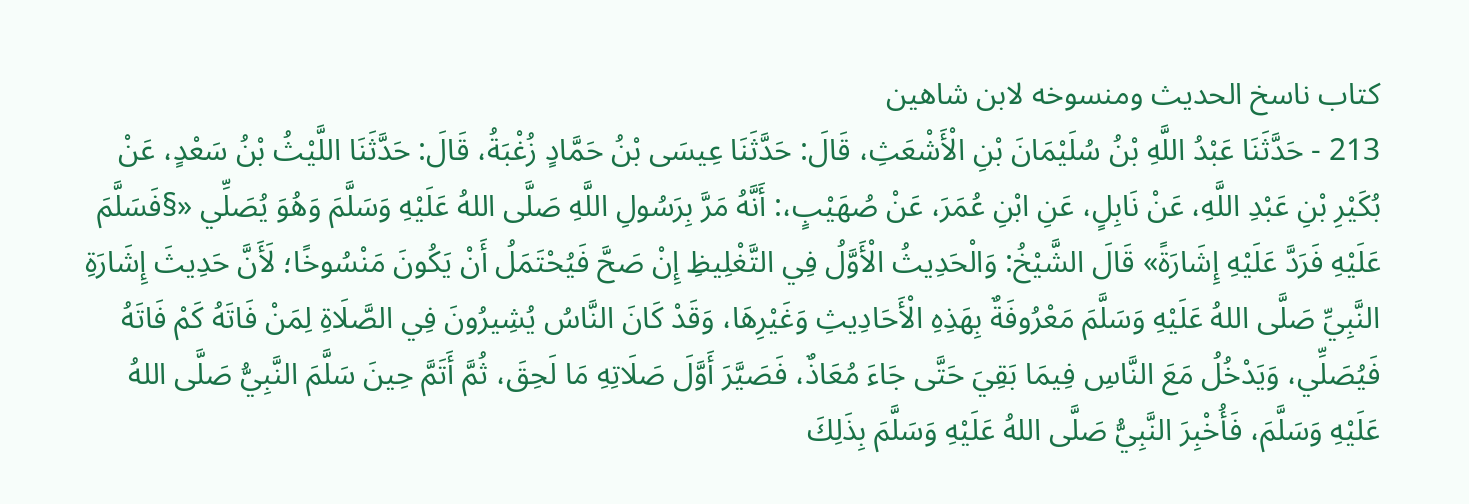كتاب ناسخ الحديث ومنسوخه لابن شاهين
213 - حَدَّثَنَا عَبْدُ اللَّهِ بْنُ سُلَيْمَانَ بْنِ الْأَشْعَثِ، قَالَ: حَدَّثَنَا عِيسَى بْنُ حَمَّادٍ زُغْبَةُ، قَالَ: حَدَّثَنَا اللَّيْثُ بْنُ سَعْدٍ، عَنْ بُكَيْرِ بْنِ عَبْدِ اللَّهِ، عَنْ نَابِلٍ، عَنِ ابْنِ عُمَرَ، عَنْ صُهَيْبٍ،: أَنَّهُ مَرَّ بِرَسُولِ اللَّهِ صَلَّى اللهُ عَلَيْهِ وَسَلَّمَ وَهُوَ يُصَلِّي «§فَسَلَّمَ عَلَيْهِ فَرَدَّ عَلَيْهِ إِشَارَةً» قَالَ الشَّيْخُ: وَالْحَدِيثُ الْأَوَّلُ فِي التَّغْلِيظِ إِنْ صَحَّ فَيُحْتَمَلُ أَنْ يَكُونَ مَنْسُوخًا؛ لَأَنَّ حَدِيثَ إِشَارَةِ النَّبِيِّ صَلَّى اللهُ عَلَيْهِ وَسَلَّمَ مَعْرُوفَةٌ بِهَذِهِ الْأَحَادِيثِ وَغَيْرِهَا، وَقَدْ كَانَ النَّاسُ يُشِيرُونَ فِي الصَّلَاةِ لِمَنْ فَاتَهُ كَمْ فَاتَهُ فَيُصَلِّي، وَيَدْخُلُ مَعَ النَّاسِ فِيمَا بَقِيَ حَتَّى جَاءَ مُعَاذٌ، فَصَيَّرَ أَوَّلَ صَلَاتِهِ مَا لَحِقَ، ثُمَّ أَتَمَّ حِينَ سَلَّمَ النَّبِيُّ صَلَّى اللهُ عَلَيْهِ وَسَلَّمَ، فَأُخْبِرَ النَّبِيُّ صَلَّى اللهُ عَلَيْهِ وَسَلَّمَ بِذَلِكَ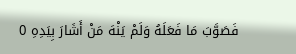فَصَوَّبَ مَا فَعَلَهُ وَلَمْ يَنْهَ مَنْ أَشَارَ بِيَدِهِ 0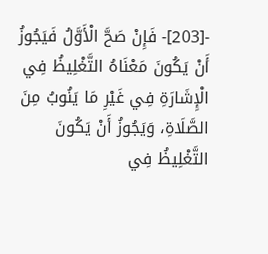-[203]- فَإِنْ صَحَّ الْأَوَّلُ فَيَجُوزُ أَنْ يَكُونَ مَعْنَاهُ التَّغْلِيظُ فِي الْإِشَارَةِ فِي غَيْرِ مَا يَنُوبُ مِنَ الصَّلَاةِ، وَيَجُوزُ أَنْ يَكُونَ التَّغْلِيظُ فِي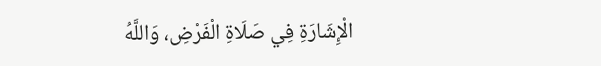الْإِشَارَةِ فِي صَلَاةِ الْفَرْضِ، وَاللَّهُ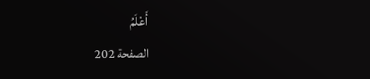أَعْلَمُ
الصفحة 202